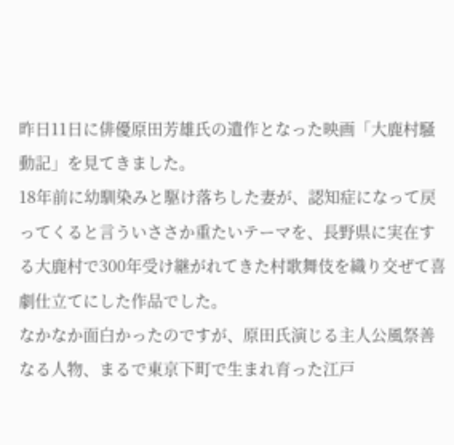昨日11日に俳優原田芳雄氏の遺作となった映画「大鹿村騒動記」を見てきました。
18年前に幼馴染みと駆け落ちした妻が、認知症になって戻ってくると言ういささか重たいテーマを、長野県に実在する大鹿村で300年受け継がれてきた村歌舞伎を織り交ぜて喜劇仕立てにした作品でした。
なかなか面白かったのですが、原田氏演じる主人公風祭善なる人物、まるで東京下町で生まれ育った江戸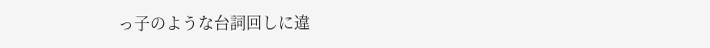っ子のような台詞回しに違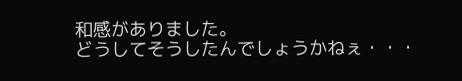和感がありました。
どうしてそうしたんでしょうかねぇ・・・